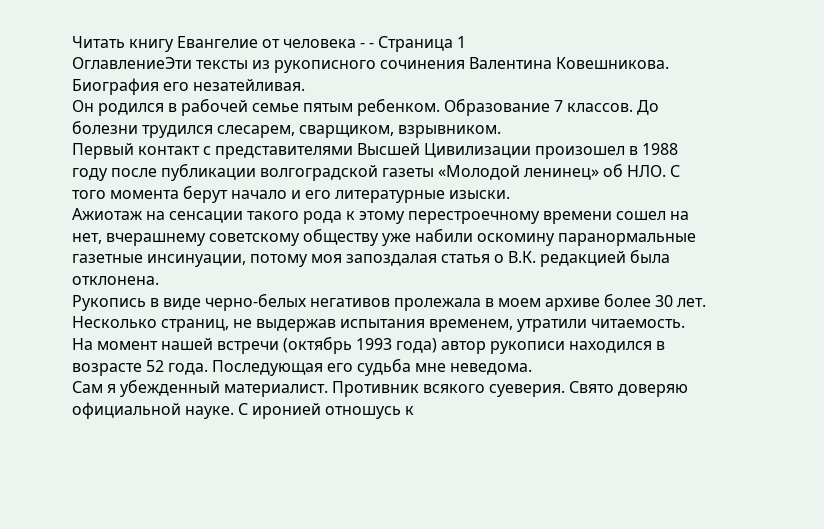Читать книгу Евангелие от человека - - Страница 1
ОглавлениеЭти тексты из рукописного сочинения Валентина Ковешникова. Биография его незатейливая.
Он родился в рабочей семье пятым ребенком. Образование 7 классов. До болезни трудился слесарем, сварщиком, взрывником.
Первый контакт с представителями Высшей Цивилизации произошел в 1988 году после публикации волгоградской газеты «Молодой ленинец» об НЛО. С того момента берут начало и его литературные изыски.
Ажиотаж на сенсации такого рода к этому перестроечному времени сошел на нет, вчерашнему советскому обществу уже набили оскомину паранормальные газетные инсинуации, потому моя запоздалая статья о В.К. редакцией была отклонена.
Рукопись в виде черно-белых негативов пролежала в моем архиве более 30 лет. Несколько страниц, не выдержав испытания временем, утратили читаемость.
На момент нашей встречи (октябрь 1993 года) автор рукописи находился в возрасте 52 года. Последующая его судьба мне неведома.
Сам я убежденный материалист. Противник всякого суеверия. Свято доверяю официальной науке. С иронией отношусь к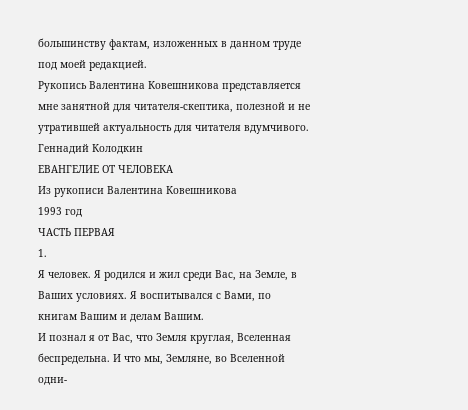большинству фактам, изложенных в данном труде под моей редакцией.
Рукопись Валентина Ковешникова представляется мне занятной для читателя-скептика, полезной и не утратившей актуальность для читателя вдумчивого.
Геннадий Колодкин
ЕВАНГЕЛИЕ ОТ ЧЕЛОВЕКА
Из рукописи Валентина Ковешникова
1993 год
ЧАСТЬ ПЕРВАЯ
1.
Я человек. Я родился и жил среди Вас, на Земле, в Ваших условиях. Я воспитывался с Вами, по книгам Вашим и делам Вашим.
И познал я от Вас, что Земля круглая, Вселенная беспредельна. И что мы, Земляне, во Вселенной одни-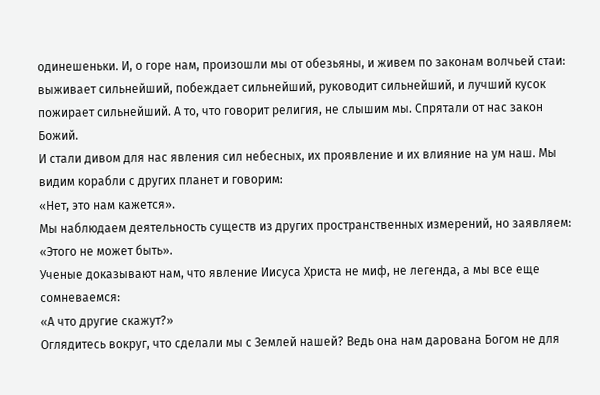одинешеньки. И, о горе нам, произошли мы от обезьяны, и живем по законам волчьей стаи: выживает сильнейший, побеждает сильнейший, руководит сильнейший, и лучший кусок пожирает сильнейший. А то, что говорит религия, не слышим мы. Спрятали от нас закон Божий.
И стали дивом для нас явления сил небесных, их проявление и их влияние на ум наш. Мы видим корабли с других планет и говорим:
«Нет, это нам кажется».
Мы наблюдаем деятельность существ из других пространственных измерений, но заявляем:
«Этого не может быть».
Ученые доказывают нам, что явление Иисуса Христа не миф, не легенда, а мы все еще сомневаемся:
«А что другие скажут?»
Оглядитесь вокруг, что сделали мы с Землей нашей? Ведь она нам дарована Богом не для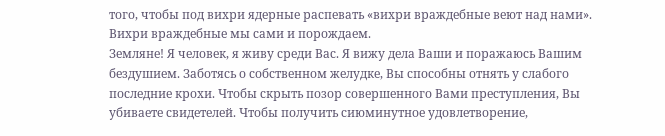того, чтобы под вихри ядерные распевать «вихри враждебные веют над нами». Вихри враждебные мы сами и порождаем.
Земляне! Я человек, я живу среди Вас. Я вижу дела Ваши и поражаюсь Вашим бездушием. Заботясь о собственном желудке, Вы способны отнять у слабого последние крохи. Чтобы скрыть позор совершенного Вами преступления, Вы убиваете свидетелей. Чтобы получить сиюминутное удовлетворение,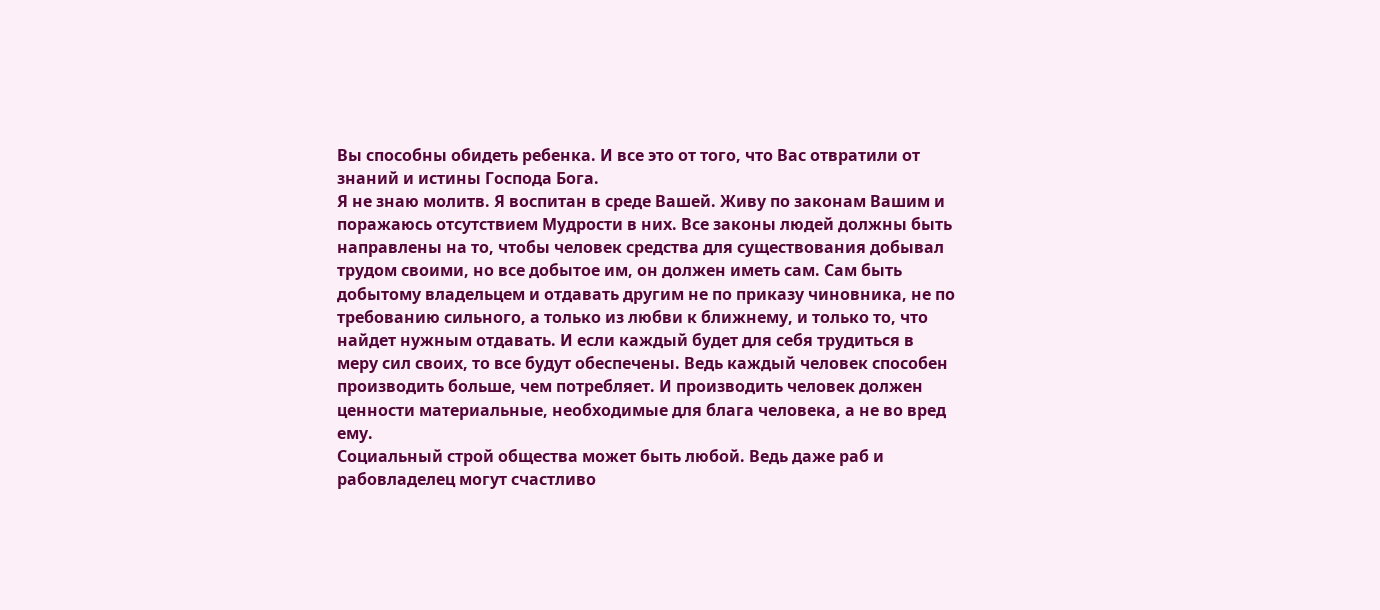Вы способны обидеть ребенка. И все это от того, что Вас отвратили от знаний и истины Господа Бога.
Я не знаю молитв. Я воспитан в среде Вашей. Живу по законам Вашим и поражаюсь отсутствием Мудрости в них. Все законы людей должны быть направлены на то, чтобы человек средства для существования добывал трудом своими, но все добытое им, он должен иметь сам. Сам быть добытому владельцем и отдавать другим не по приказу чиновника, не по требованию сильного, а только из любви к ближнему, и только то, что найдет нужным отдавать. И если каждый будет для себя трудиться в меру сил своих, то все будут обеспечены. Ведь каждый человек способен производить больше, чем потребляет. И производить человек должен ценности материальные, необходимые для блага человека, а не во вред ему.
Социальный строй общества может быть любой. Ведь даже раб и рабовладелец могут счастливо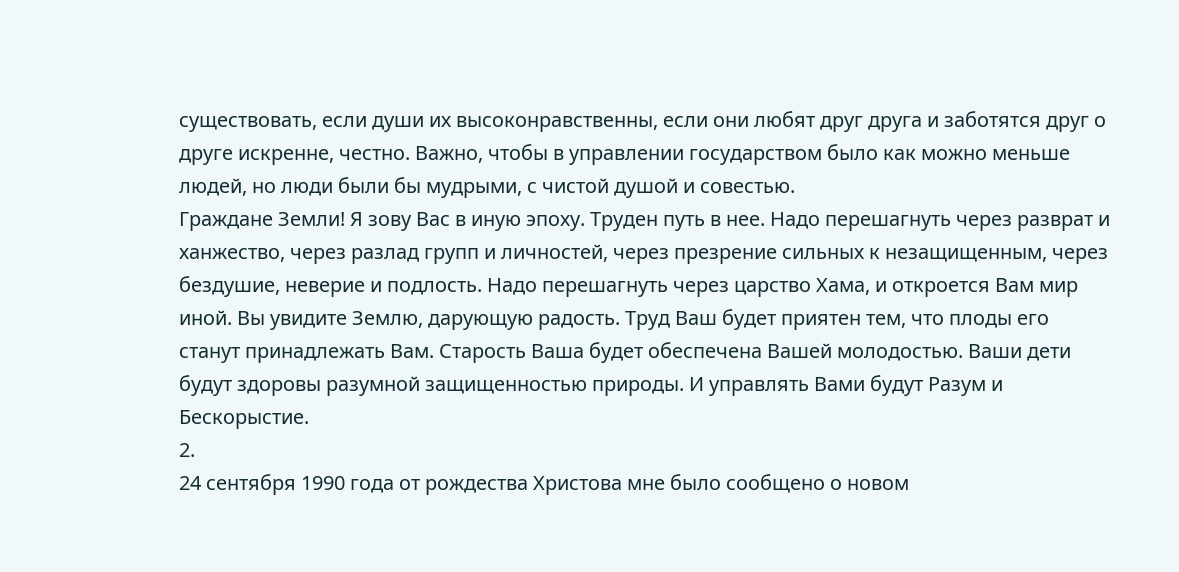существовать, если души их высоконравственны, если они любят друг друга и заботятся друг о друге искренне, честно. Важно, чтобы в управлении государством было как можно меньше людей, но люди были бы мудрыми, с чистой душой и совестью.
Граждане Земли! Я зову Вас в иную эпоху. Труден путь в нее. Надо перешагнуть через разврат и ханжество, через разлад групп и личностей, через презрение сильных к незащищенным, через бездушие, неверие и подлость. Надо перешагнуть через царство Хама, и откроется Вам мир иной. Вы увидите Землю, дарующую радость. Труд Ваш будет приятен тем, что плоды его станут принадлежать Вам. Старость Ваша будет обеспечена Вашей молодостью. Ваши дети будут здоровы разумной защищенностью природы. И управлять Вами будут Разум и Бескорыстие.
2.
24 сентября 1990 года от рождества Христова мне было сообщено о новом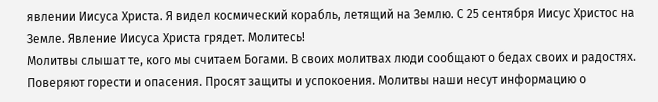явлении Иисуса Христа. Я видел космический корабль, летящий на Землю. С 25 сентября Иисус Христос на Земле. Явление Иисуса Христа грядет. Молитесь!
Молитвы слышат те, кого мы считаем Богами. В своих молитвах люди сообщают о бедах своих и радостях. Поверяют горести и опасения. Просят защиты и успокоения. Молитвы наши несут информацию о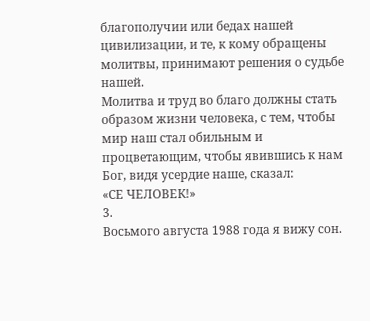благополучии или бедах нашей цивилизации, и те, к кому обращены молитвы, принимают решения о судьбе нашей.
Молитва и труд во благо должны стать образом жизни человека, с тем, чтобы мир наш стал обильным и процветающим, чтобы явившись к нам Бог, видя усердие наше, сказал:
«СЕ ЧЕЛОВЕК!»
3.
Восьмого августа 1988 года я вижу сон.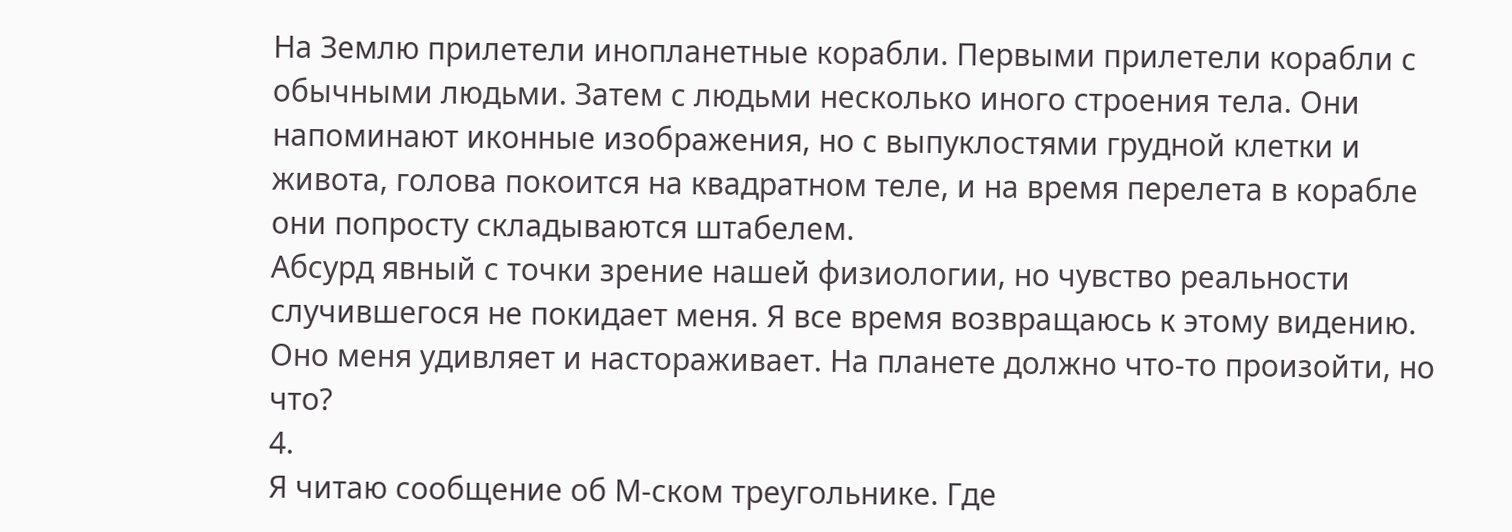На Землю прилетели инопланетные корабли. Первыми прилетели корабли с обычными людьми. Затем с людьми несколько иного строения тела. Они напоминают иконные изображения, но с выпуклостями грудной клетки и живота, голова покоится на квадратном теле, и на время перелета в корабле они попросту складываются штабелем.
Абсурд явный с точки зрение нашей физиологии, но чувство реальности случившегося не покидает меня. Я все время возвращаюсь к этому видению. Оно меня удивляет и настораживает. На планете должно что-то произойти, но что?
4.
Я читаю сообщение об М-ском треугольнике. Где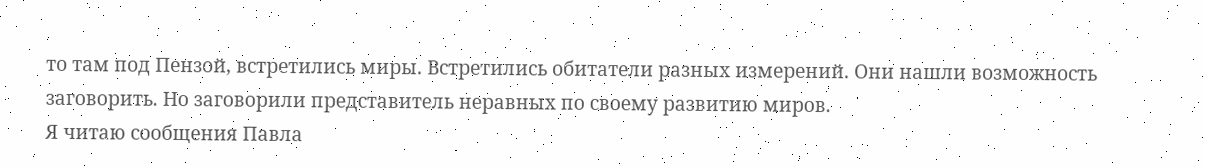то там под Пензой, встретились миры. Встретились обитатели разных измерений. Они нашли возможность заговорить. Но заговорили представитель неравных по своему развитию миров.
Я читаю сообщения Павла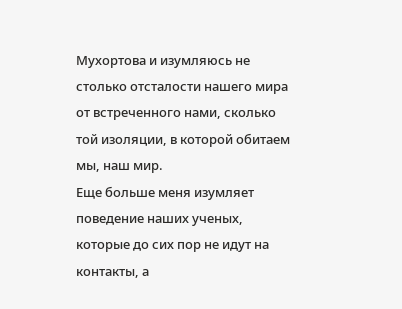Мухортова и изумляюсь не столько отсталости нашего мира от встреченного нами, сколько той изоляции, в которой обитаем мы, наш мир.
Еще больше меня изумляет поведение наших ученых, которые до сих пор не идут на контакты, а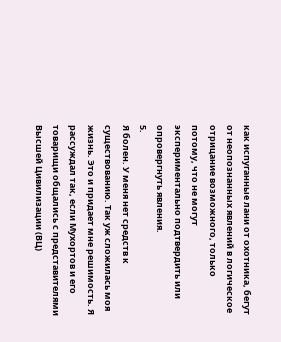как испуганные лани от охотника, бегут от неопознанных явлений в логическое отрицание возможного, только потому, что не могут экспериментально подтвердить или опровергнуть явления.
5.
Я болен. У меня нет средств к существованию. Так уж сложилась моя жизнь. Это и придает мне решимость. Я рассуждал так, если Мухортов и его товарищи общались с представителями Высшей Цивилизации (ВЦ)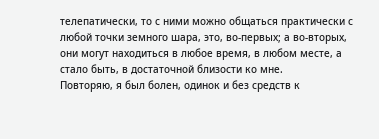телепатически, то с ними можно общаться практически с любой точки земного шара, это, во-первых; а во-вторых, они могут находиться в любое время, в любом месте, а стало быть, в достаточной близости ко мне.
Повторяю, я был болен, одинок и без средств к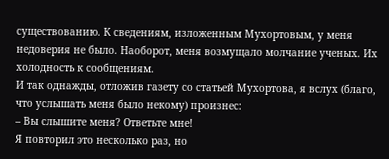существованию. К сведениям, изложенным Мухортовым, у меня недоверия не было. Наоборот, меня возмущало молчание ученых. Их холодность к сообщениям.
И так однажды, отложив газету со статьей Мухортова, я вслух (благо, что услышать меня было некому) произнес:
– Вы слышите меня? Ответьте мне!
Я повторил это несколько раз, но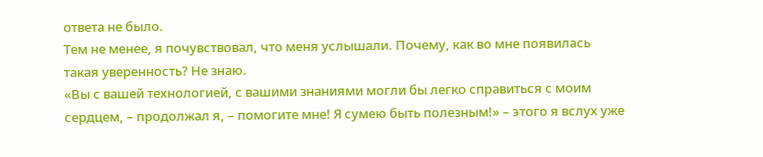ответа не было.
Тем не менее, я почувствовал, что меня услышали. Почему, как во мне появилась такая уверенность? Не знаю.
«Вы с вашей технологией, с вашими знаниями могли бы легко справиться с моим сердцем, – продолжал я, – помогите мне! Я сумею быть полезным!» – этого я вслух уже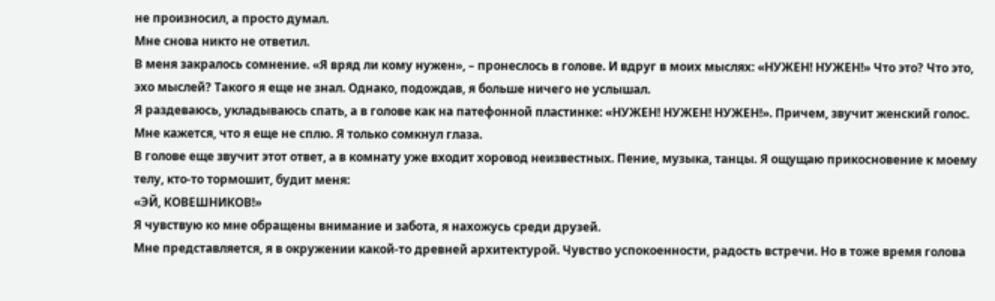не произносил, а просто думал.
Мне снова никто не ответил.
В меня закралось сомнение. «Я вряд ли кому нужен», – пронеслось в голове. И вдруг в моих мыслях: «НУЖЕН! НУЖЕН!» Что это? Что это, эхо мыслей? Такого я еще не знал. Однако, подождав, я больше ничего не услышал.
Я раздеваюсь, укладываюсь спать, а в голове как на патефонной пластинке: «НУЖЕН! НУЖЕН! НУЖЕН!». Причем, звучит женский голос. Мне кажется, что я еще не сплю. Я только сомкнул глаза.
В голове еще звучит этот ответ, а в комнату уже входит хоровод неизвестных. Пение, музыка, танцы. Я ощущаю прикосновение к моему телу, кто-то тормошит, будит меня:
«ЭЙ, КОВЕШНИКОВ!»
Я чувствую ко мне обращены внимание и забота, я нахожусь среди друзей.
Мне представляется, я в окружении какой-то древней архитектурой. Чувство успокоенности, радость встречи. Но в тоже время голова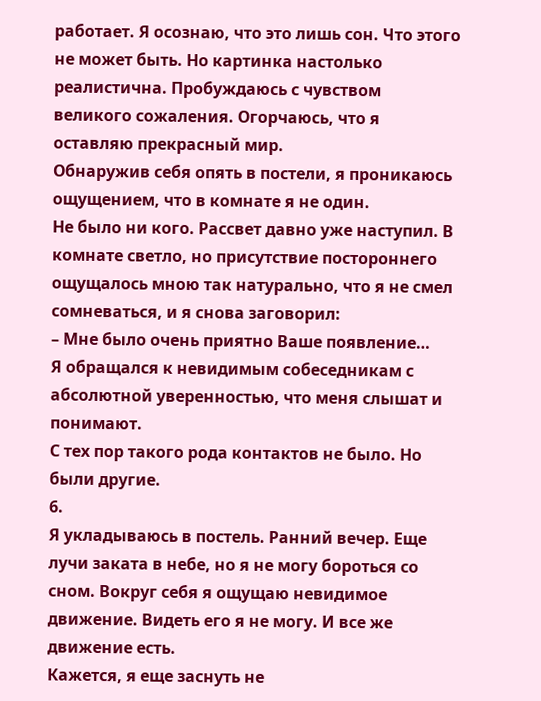работает. Я осознаю, что это лишь сон. Что этого не может быть. Но картинка настолько реалистична. Пробуждаюсь с чувством великого сожаления. Огорчаюсь, что я оставляю прекрасный мир.
Обнаружив себя опять в постели, я проникаюсь ощущением, что в комнате я не один.
Не было ни кого. Рассвет давно уже наступил. В комнате светло, но присутствие постороннего ощущалось мною так натурально, что я не смел сомневаться, и я снова заговорил:
– Мне было очень приятно Ваше появление…
Я обращался к невидимым собеседникам с абсолютной уверенностью, что меня слышат и понимают.
С тех пор такого рода контактов не было. Но были другие.
6.
Я укладываюсь в постель. Ранний вечер. Еще лучи заката в небе, но я не могу бороться со сном. Вокруг себя я ощущаю невидимое движение. Видеть его я не могу. И все же движение есть.
Кажется, я еще заснуть не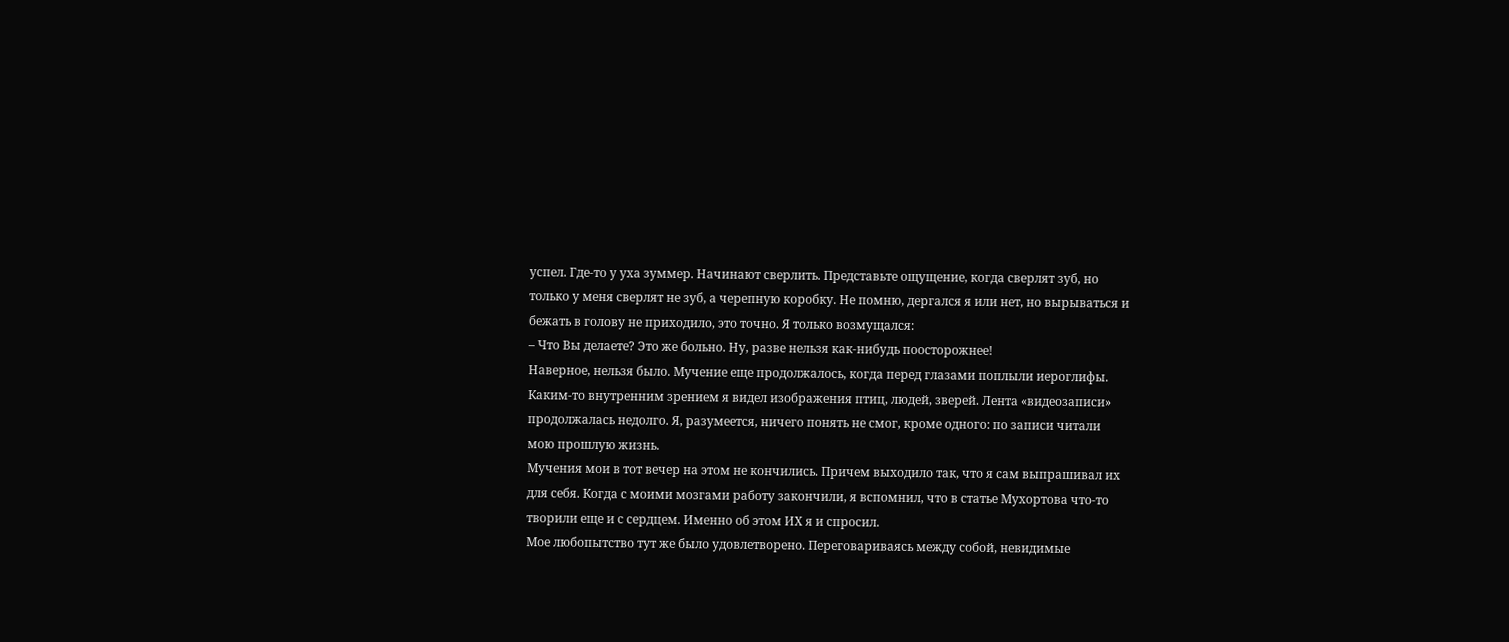успел. Где-то у уха зуммер. Начинают сверлить. Представьте ощущение, когда сверлят зуб, но только у меня сверлят не зуб, а черепную коробку. Не помню, дергался я или нет, но вырываться и бежать в голову не приходило, это точно. Я только возмущался:
– Что Вы делаете? Это же больно. Ну, разве нельзя как-нибудь поосторожнее!
Наверное, нельзя было. Мучение еще продолжалось, когда перед глазами поплыли иероглифы. Каким-то внутренним зрением я видел изображения птиц, людей, зверей. Лента «видеозаписи» продолжалась недолго. Я, разумеется, ничего понять не смог, кроме одного: по записи читали мою прошлую жизнь.
Мучения мои в тот вечер на этом не кончились. Причем выходило так, что я сам выпрашивал их для себя. Когда с моими мозгами работу закончили, я вспомнил, что в статье Мухортова что-то творили еще и с сердцем. Именно об этом ИХ я и спросил.
Мое любопытство тут же было удовлетворено. Переговариваясь между собой, невидимые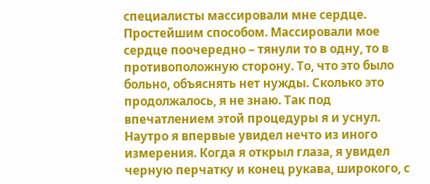специалисты массировали мне сердце. Простейшим способом. Массировали мое сердце поочередно – тянули то в одну, то в противоположную сторону. То, что это было больно, объяснять нет нужды. Сколько это продолжалось, я не знаю. Так под впечатлением этой процедуры я и уснул.
Наутро я впервые увидел нечто из иного измерения. Когда я открыл глаза, я увидел черную перчатку и конец рукава, широкого, с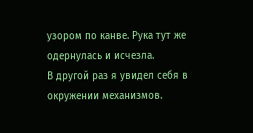узором по канве. Рука тут же одернулась и исчезла.
В другой раз я увидел себя в окружении механизмов.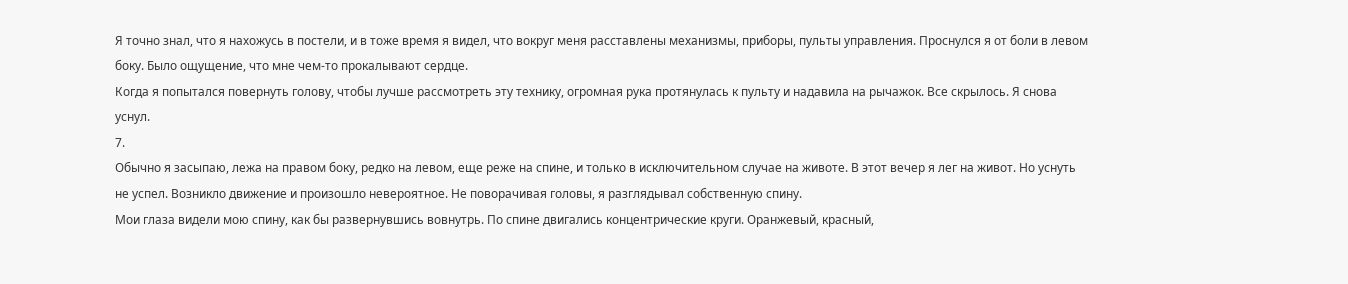Я точно знал, что я нахожусь в постели, и в тоже время я видел, что вокруг меня расставлены механизмы, приборы, пульты управления. Проснулся я от боли в левом боку. Было ощущение, что мне чем-то прокалывают сердце.
Когда я попытался повернуть голову, чтобы лучше рассмотреть эту технику, огромная рука протянулась к пульту и надавила на рычажок. Все скрылось. Я снова уснул.
7.
Обычно я засыпаю, лежа на правом боку, редко на левом, еще реже на спине, и только в исключительном случае на животе. В этот вечер я лег на живот. Но уснуть не успел. Возникло движение и произошло невероятное. Не поворачивая головы, я разглядывал собственную спину.
Мои глаза видели мою спину, как бы развернувшись вовнутрь. По спине двигались концентрические круги. Оранжевый, красный,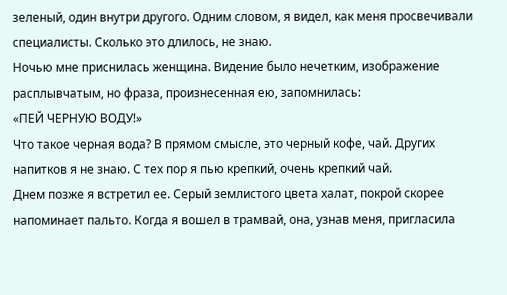зеленый, один внутри другого. Одним словом, я видел, как меня просвечивали специалисты. Сколько это длилось, не знаю.
Ночью мне приснилась женщина. Видение было нечетким, изображение расплывчатым, но фраза, произнесенная ею, запомнилась:
«ПЕЙ ЧЕРНУЮ ВОДУ!»
Что такое черная вода? В прямом смысле, это черный кофе, чай. Других напитков я не знаю. С тех пор я пью крепкий, очень крепкий чай.
Днем позже я встретил ее. Серый землистого цвета халат, покрой скорее напоминает пальто. Когда я вошел в трамвай, она, узнав меня, пригласила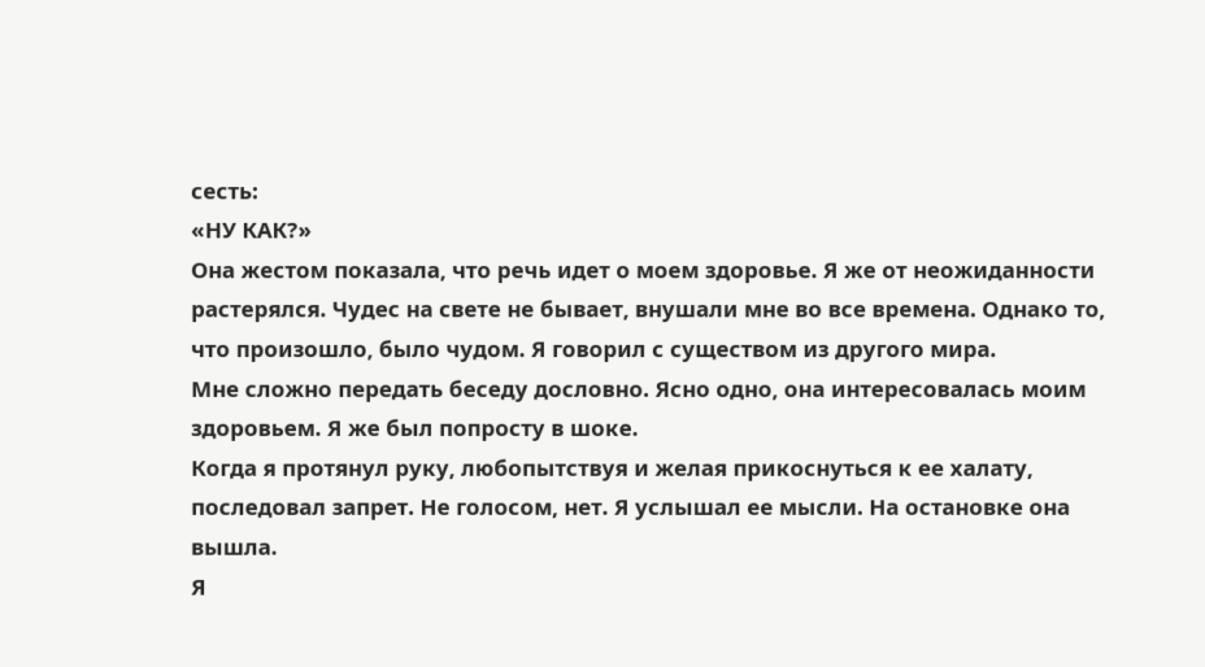сесть:
«НУ КАК?»
Она жестом показала, что речь идет о моем здоровье. Я же от неожиданности растерялся. Чудес на свете не бывает, внушали мне во все времена. Однако то, что произошло, было чудом. Я говорил с существом из другого мира.
Мне сложно передать беседу дословно. Ясно одно, она интересовалась моим здоровьем. Я же был попросту в шоке.
Когда я протянул руку, любопытствуя и желая прикоснуться к ее халату, последовал запрет. Не голосом, нет. Я услышал ее мысли. На остановке она вышла.
Я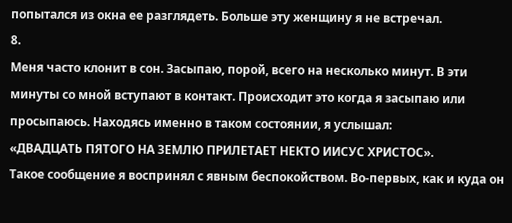попытался из окна ее разглядеть. Больше эту женщину я не встречал.
8.
Меня часто клонит в сон. Засыпаю, порой, всего на несколько минут. В эти минуты со мной вступают в контакт. Происходит это когда я засыпаю или просыпаюсь. Находясь именно в таком состоянии, я услышал:
«ДВАДЦАТЬ ПЯТОГО НА ЗЕМЛЮ ПРИЛЕТАЕТ НЕКТО ИИСУС ХРИСТОС».
Такое сообщение я воспринял с явным беспокойством. Во-первых, как и куда он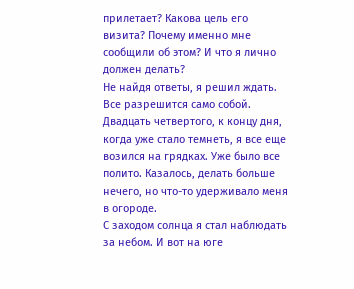прилетает? Какова цель его визита? Почему именно мне сообщили об этом? И что я лично должен делать?
Не найдя ответы, я решил ждать. Все разрешится само собой. Двадцать четвертого, к концу дня, когда уже стало темнеть, я все еще возился на грядках. Уже было все полито. Казалось, делать больше нечего, но что-то удерживало меня в огороде.
С заходом солнца я стал наблюдать за небом. И вот на юге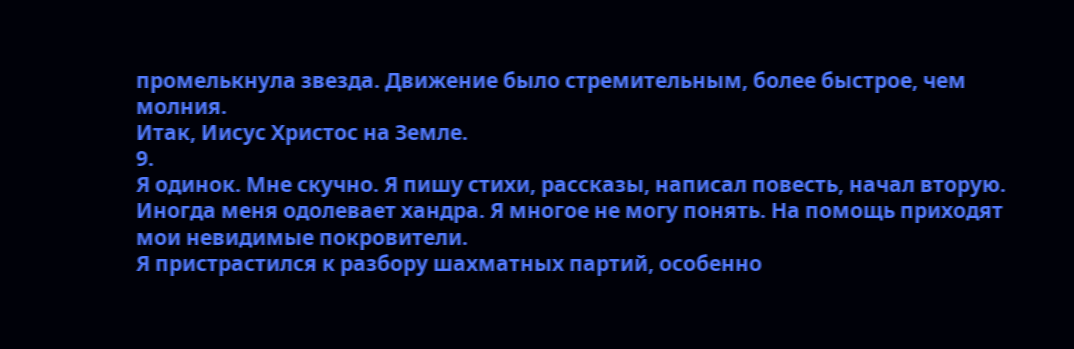промелькнула звезда. Движение было стремительным, более быстрое, чем молния.
Итак, Иисус Христос на Земле.
9.
Я одинок. Мне скучно. Я пишу стихи, рассказы, написал повесть, начал вторую. Иногда меня одолевает хандра. Я многое не могу понять. На помощь приходят мои невидимые покровители.
Я пристрастился к разбору шахматных партий, особенно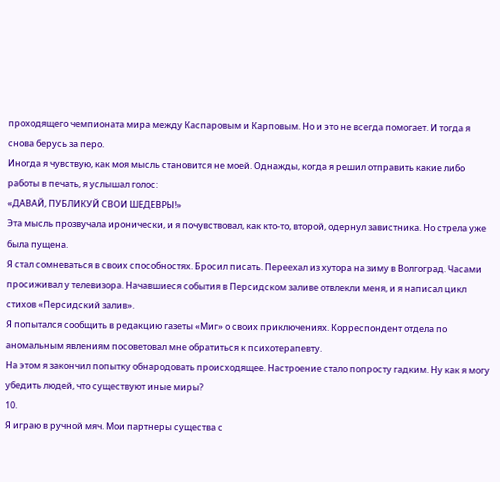проходящего чемпионата мира между Каспаровым и Карповым. Но и это не всегда помогает. И тогда я снова берусь за перо.
Иногда я чувствую, как моя мысль становится не моей. Однажды, когда я решил отправить какие либо работы в печать, я услышал голос:
«ДАВАЙ, ПУБЛИКУЙ СВОИ ШЕДЕВРЫ!»
Эта мысль прозвучала иронически, и я почувствовал, как кто-то, второй, одернул завистника. Но стрела уже была пущена.
Я стал сомневаться в своих способностях. Бросил писать. Переехал из хутора на зиму в Волгоград. Часами просиживал у телевизора. Начавшиеся события в Персидском заливе отвлекли меня, и я написал цикл стихов «Персидский залив».
Я попытался сообщить в редакцию газеты «Миг» о своих приключениях. Корреспондент отдела по аномальным явлениям посоветовал мне обратиться к психотерапевту.
На этом я закончил попытку обнародовать происходящее. Настроение стало попросту гадким. Ну как я могу убедить людей, что существуют иные миры?
10.
Я играю в ручной мяч. Мои партнеры существа с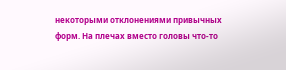некоторыми отклонениями привычных форм. На плечах вместо головы что-то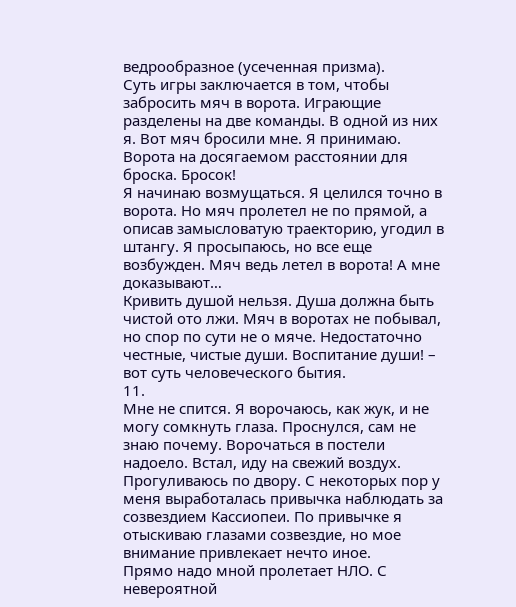ведрообразное (усеченная призма).
Суть игры заключается в том, чтобы забросить мяч в ворота. Играющие разделены на две команды. В одной из них я. Вот мяч бросили мне. Я принимаю. Ворота на досягаемом расстоянии для броска. Бросок!
Я начинаю возмущаться. Я целился точно в ворота. Но мяч пролетел не по прямой, а описав замысловатую траекторию, угодил в штангу. Я просыпаюсь, но все еще возбужден. Мяч ведь летел в ворота! А мне доказывают…
Кривить душой нельзя. Душа должна быть чистой ото лжи. Мяч в воротах не побывал, но спор по сути не о мяче. Недостаточно честные, чистые души. Воспитание души! – вот суть человеческого бытия.
11.
Мне не спится. Я ворочаюсь, как жук, и не могу сомкнуть глаза. Проснулся, сам не знаю почему. Ворочаться в постели надоело. Встал, иду на свежий воздух. Прогуливаюсь по двору. С некоторых пор у меня выработалась привычка наблюдать за созвездием Кассиопеи. По привычке я отыскиваю глазами созвездие, но мое внимание привлекает нечто иное.
Прямо надо мной пролетает НЛО. С невероятной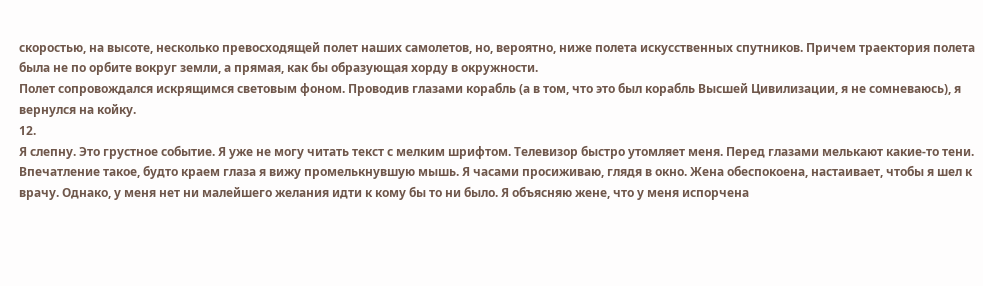скоростью, на высоте, несколько превосходящей полет наших самолетов, но, вероятно, ниже полета искусственных спутников. Причем траектория полета была не по орбите вокруг земли, а прямая, как бы образующая хорду в окружности.
Полет сопровождался искрящимся световым фоном. Проводив глазами корабль (а в том, что это был корабль Высшей Цивилизации, я не сомневаюсь), я вернулся на койку.
12.
Я слепну. Это грустное событие. Я уже не могу читать текст с мелким шрифтом. Телевизор быстро утомляет меня. Перед глазами мелькают какие-то тени. Впечатление такое, будто краем глаза я вижу промелькнувшую мышь. Я часами просиживаю, глядя в окно. Жена обеспокоена, настаивает, чтобы я шел к врачу. Однако, у меня нет ни малейшего желания идти к кому бы то ни было. Я объясняю жене, что у меня испорчена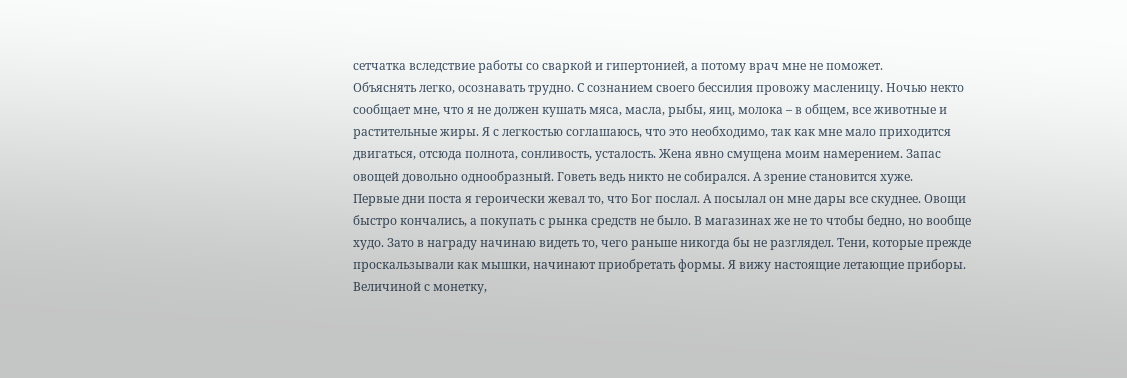сетчатка вследствие работы со сваркой и гипертонией, а потому врач мне не поможет.
Объяснять легко, осознавать трудно. С сознанием своего бессилия провожу масленицу. Ночью некто сообщает мне, что я не должен кушать мяса, масла, рыбы, яиц, молока – в общем, все животные и растительные жиры. Я с легкостью соглашаюсь, что это необходимо, так как мне мало приходится двигаться, отсюда полнота, сонливость, усталость. Жена явно смущена моим намерением. Запас овощей довольно однообразный. Говеть ведь никто не собирался. А зрение становится хуже.
Первые дни поста я героически жевал то, что Бог послал. А посылал он мне дары все скуднее. Овощи быстро кончались, а покупать с рынка средств не было. В магазинах же не то чтобы бедно, но вообще худо. Зато в награду начинаю видеть то, чего раньше никогда бы не разглядел. Тени, которые прежде проскальзывали как мышки, начинают приобретать формы. Я вижу настоящие летающие приборы. Величиной с монетку,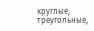круглые, треугольные,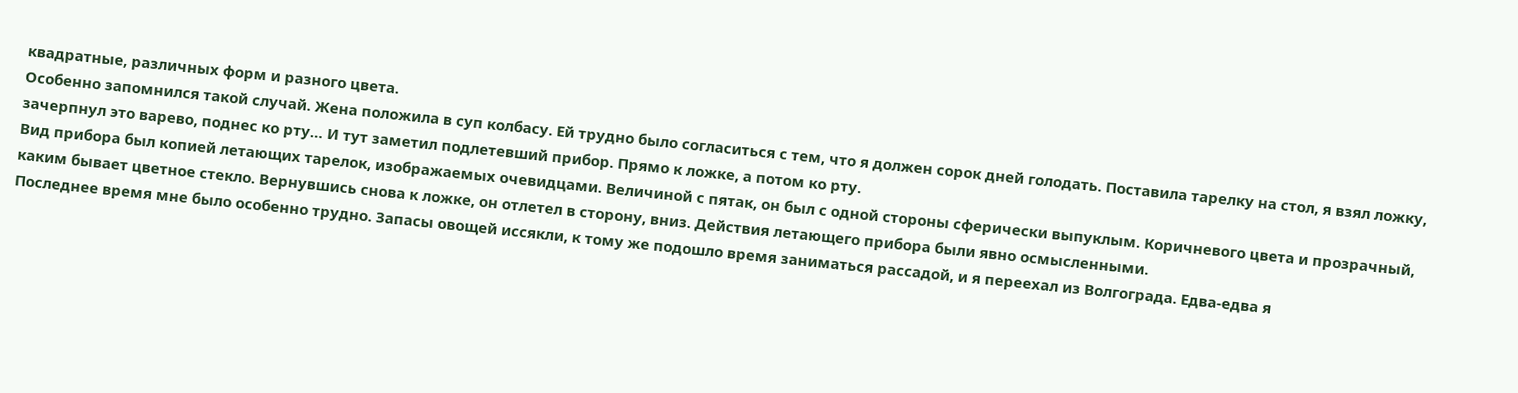квадратные, различных форм и разного цвета.
Особенно запомнился такой случай. Жена положила в суп колбасу. Ей трудно было согласиться с тем, что я должен сорок дней голодать. Поставила тарелку на стол, я взял ложку, зачерпнул это варево, поднес ко рту… И тут заметил подлетевший прибор. Прямо к ложке, а потом ко рту.
Вид прибора был копией летающих тарелок, изображаемых очевидцами. Величиной с пятак, он был с одной стороны сферически выпуклым. Коричневого цвета и прозрачный, каким бывает цветное стекло. Вернувшись снова к ложке, он отлетел в сторону, вниз. Действия летающего прибора были явно осмысленными.
Последнее время мне было особенно трудно. Запасы овощей иссякли, к тому же подошло время заниматься рассадой, и я переехал из Волгограда. Едва-едва я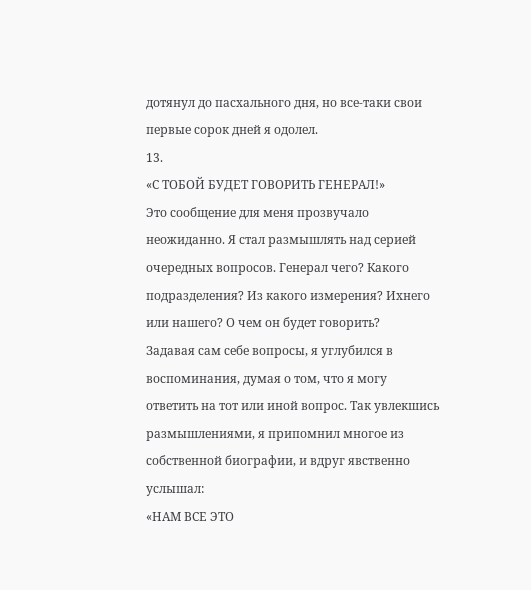дотянул до пасхального дня, но все-таки свои первые сорок дней я одолел.
13.
«С ТОБОЙ БУДЕТ ГОВОРИТЬ ГЕНЕРАЛ!»
Это сообщение для меня прозвучало неожиданно. Я стал размышлять над серией очередных вопросов. Генерал чего? Какого подразделения? Из какого измерения? Ихнего или нашего? О чем он будет говорить?
Задавая сам себе вопросы, я углубился в воспоминания, думая о том, что я могу ответить на тот или иной вопрос. Так увлекшись размышлениями, я припомнил многое из собственной биографии, и вдруг явственно услышал:
«НАМ ВСЕ ЭТО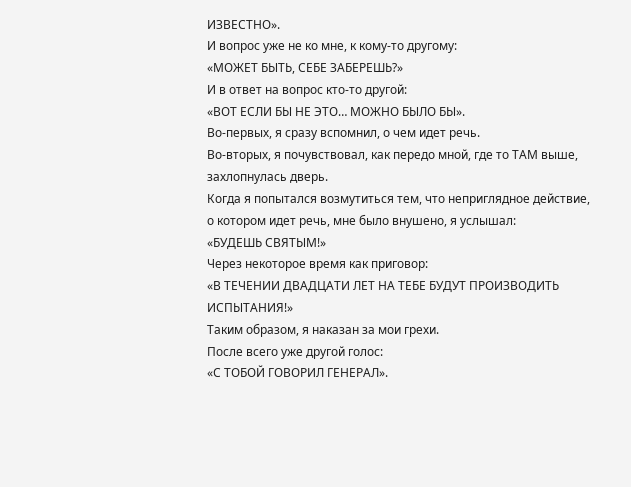ИЗВЕСТНО».
И вопрос уже не ко мне, к кому-то другому:
«МОЖЕТ БЫТЬ, СЕБЕ ЗАБЕРЕШЬ?»
И в ответ на вопрос кто-то другой:
«ВОТ ЕСЛИ БЫ НЕ ЭТО… МОЖНО БЫЛО БЫ».
Во-первых, я сразу вспомнил, о чем идет речь.
Во-вторых, я почувствовал, как передо мной, где то ТАМ выше, захлопнулась дверь.
Когда я попытался возмутиться тем, что неприглядное действие, о котором идет речь, мне было внушено, я услышал:
«БУДЕШЬ СВЯТЫМ!»
Через некоторое время как приговор:
«В ТЕЧЕНИИ ДВАДЦАТИ ЛЕТ НА ТЕБЕ БУДУТ ПРОИЗВОДИТЬ ИСПЫТАНИЯ!»
Таким образом, я наказан за мои грехи.
После всего уже другой голос:
«С ТОБОЙ ГОВОРИЛ ГЕНЕРАЛ».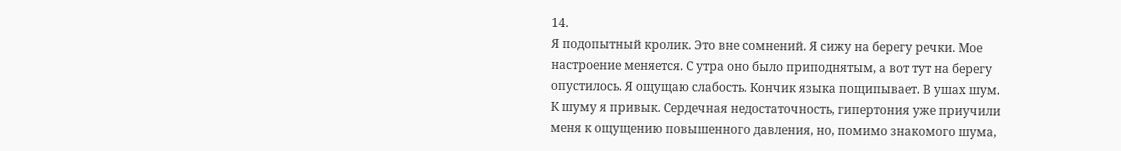14.
Я подопытный кролик. Это вне сомнений. Я сижу на берегу речки. Мое настроение меняется. С утра оно было приподнятым, а вот тут на берегу опустилось. Я ощущаю слабость. Кончик языка пощипывает. В ушах шум. К шуму я привык. Сердечная недостаточность, гипертония уже приучили меня к ощущению повышенного давления, но, помимо знакомого шума,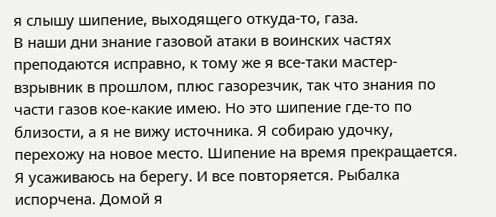я слышу шипение, выходящего откуда-то, газа.
В наши дни знание газовой атаки в воинских частях преподаются исправно, к тому же я все-таки мастер-взрывник в прошлом, плюс газорезчик, так что знания по части газов кое-какие имею. Но это шипение где-то по близости, а я не вижу источника. Я собираю удочку, перехожу на новое место. Шипение на время прекращается. Я усаживаюсь на берегу. И все повторяется. Рыбалка испорчена. Домой я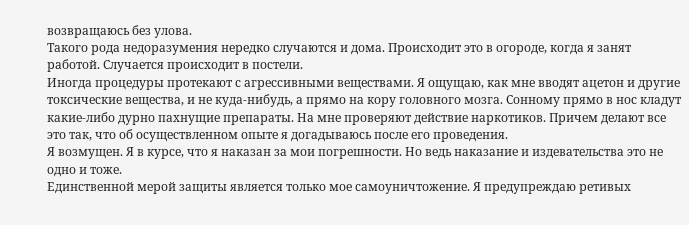возвращаюсь без улова.
Такого рода недоразумения нередко случаются и дома. Происходит это в огороде, когда я занят работой. Случается происходит в постели.
Иногда процедуры протекают с агрессивными веществами. Я ощущаю, как мне вводят ацетон и другие токсические вещества, и не куда-нибудь, а прямо на кору головного мозга. Сонному прямо в нос кладут какие-либо дурно пахнущие препараты. На мне проверяют действие наркотиков. Причем делают все это так, что об осуществленном опыте я догадываюсь после его проведения.
Я возмущен. Я в курсе, что я наказан за мои погрешности. Но ведь наказание и издевательства это не одно и тоже.
Единственной мерой защиты является только мое самоуничтожение. Я предупреждаю ретивых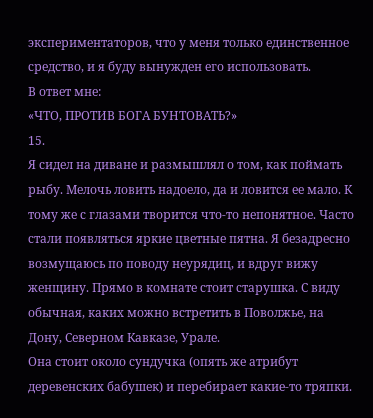экспериментаторов, что у меня только единственное средство, и я буду вынужден его использовать.
В ответ мне:
«ЧТО, ПРОТИВ БОГА БУНТОВАТЬ?»
15.
Я сидел на диване и размышлял о том, как поймать рыбу. Мелочь ловить надоело, да и ловится ее мало. К тому же с глазами творится что-то непонятное. Часто стали появляться яркие цветные пятна. Я безадресно возмущаюсь по поводу неурядиц, и вдруг вижу женщину. Прямо в комнате стоит старушка. С виду обычная, каких можно встретить в Поволжье, на Дону, Северном Кавказе, Урале.
Она стоит около сундучка (опять же атрибут деревенских бабушек) и перебирает какие-то тряпки.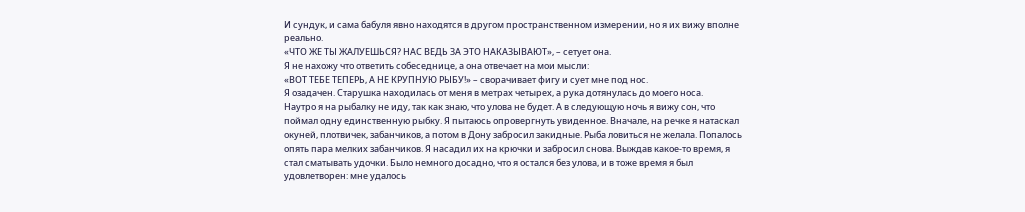И сундук, и сама бабуля явно находятся в другом пространственном измерении, но я их вижу вполне реально.
«ЧТО ЖЕ ТЫ ЖАЛУЕШЬСЯ? НАС ВЕДЬ ЗА ЭТО НАКАЗЫВАЮТ», – сетует она.
Я не нахожу что ответить собеседнице, а она отвечает на мои мысли:
«ВОТ ТЕБЕ ТЕПЕРЬ, А НЕ КРУПНУЮ РЫБУ!» – сворачивает фигу и сует мне под нос.
Я озадачен. Старушка находилась от меня в метрах четырех, а рука дотянулась до моего носа.
Наутро я на рыбалку не иду, так как знаю, что улова не будет. А в следующую ночь я вижу сон, что поймал одну единственную рыбку. Я пытаюсь опровергнуть увиденное. Вначале, на речке я натаскал окуней, плотвичек, забанчиков, а потом в Дону забросил закидные. Рыба ловиться не желала. Попалось опять пара мелких забанчиков. Я насадил их на крючки и забросил снова. Выждав какое-то время, я стал сматывать удочки. Было немного досадно, что я остался без улова, и в тоже время я был удовлетворен: мне удалось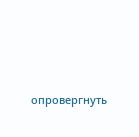опровергнуть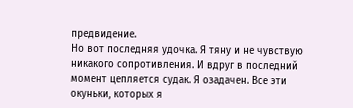предвидение.
Но вот последняя удочка. Я тяну и не чувствую никакого сопротивления. И вдруг в последний момент цепляется судак. Я озадачен. Все эти окуньки, которых я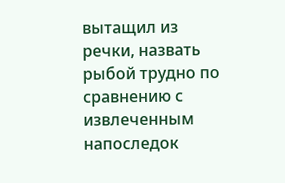вытащил из речки, назвать рыбой трудно по сравнению с извлеченным напоследок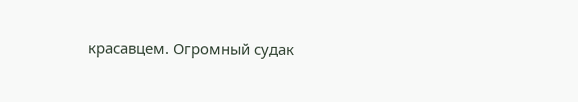красавцем. Огромный судак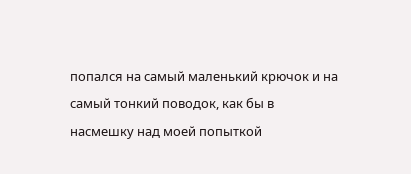попался на самый маленький крючок и на самый тонкий поводок, как бы в насмешку над моей попыткой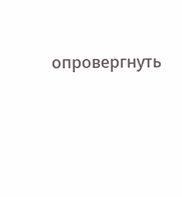опровергнуть